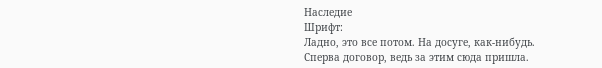Наследие
Шрифт:
Ладно, это все потом. На досуге, как-нибудь. Сперва договор, ведь за этим сюда пришла.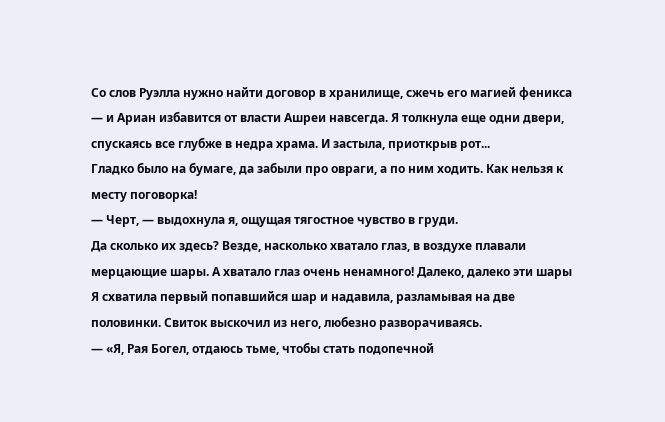Со слов Руэлла нужно найти договор в хранилище, сжечь его магией феникса — и Ариан избавится от власти Ашреи навсегда. Я толкнула еще одни двери, спускаясь все глубже в недра храма. И застыла, приоткрыв рот...
Гладко было на бумаге, да забыли про овраги, а по ним ходить. Как нельзя к месту поговорка!
— Черт, — выдохнула я, ощущая тягостное чувство в груди.
Да сколько их здесь? Везде, насколько хватало глаз, в воздухе плавали мерцающие шары. А хватало глаз очень ненамного! Далеко, далеко эти шары
Я схватила первый попавшийся шар и надавила, разламывая на две половинки. Свиток выскочил из него, любезно разворачиваясь.
— «Я, Рая Богел, отдаюсь тьме, чтобы стать подопечной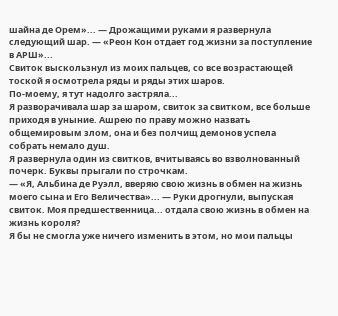шайна де Орем»... — Дрожащими руками я развернула следующий шар. — «Реон Кон отдает год жизни за поступление в АРШ»...
Свиток выскользнул из моих пальцев, со все возрастающей тоской я осмотрела ряды и ряды этих шаров.
По-моему, я тут надолго застряла...
Я разворачивала шар за шаром, свиток за свитком, все больше приходя в уныние. Ашрею по праву можно назвать общемировым злом, она и без полчищ демонов успела собрать немало душ.
Я развернула один из свитков, вчитываясь во взволнованный почерк. Буквы прыгали по строчкам.
— «Я, Альбина де Руэлл, вверяю свою жизнь в обмен на жизнь моего сына и Его Величества»... — Руки дрогнули, выпуская свиток. Моя предшественница... отдала свою жизнь в обмен на жизнь короля?
Я бы не смогла уже ничего изменить в этом, но мои пальцы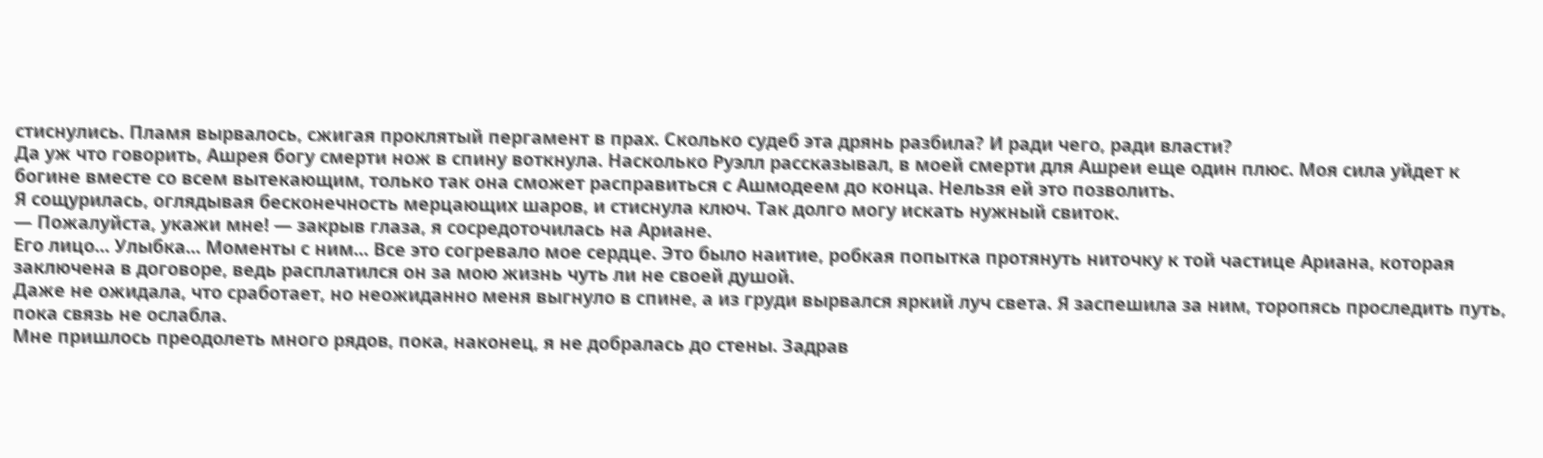стиснулись. Пламя вырвалось, сжигая проклятый пергамент в прах. Сколько судеб эта дрянь разбила? И ради чего, ради власти?
Да уж что говорить, Ашрея богу смерти нож в спину воткнула. Насколько Руэлл рассказывал, в моей смерти для Ашреи еще один плюс. Моя сила уйдет к богине вместе со всем вытекающим, только так она сможет расправиться с Ашмодеем до конца. Нельзя ей это позволить.
Я сощурилась, оглядывая бесконечность мерцающих шаров, и стиснула ключ. Так долго могу искать нужный свиток.
— Пожалуйста, укажи мне! — закрыв глаза, я сосредоточилась на Ариане.
Его лицо... Улыбка... Моменты с ним... Все это согревало мое сердце. Это было наитие, робкая попытка протянуть ниточку к той частице Ариана, которая заключена в договоре, ведь расплатился он за мою жизнь чуть ли не своей душой.
Даже не ожидала, что сработает, но неожиданно меня выгнуло в спине, а из груди вырвался яркий луч света. Я заспешила за ним, торопясь проследить путь, пока связь не ослабла.
Мне пришлось преодолеть много рядов, пока, наконец, я не добралась до стены. Задрав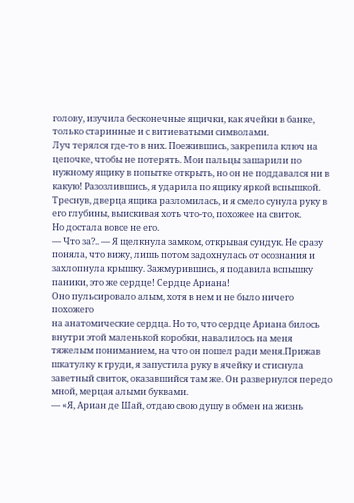голову, изучила бесконечные ящички, как ячейки в банке, только старинные и с витиеватыми символами.
Луч терялся где-то в них. Поежившись, закрепила ключ на цепочке, чтобы не потерять. Мои пальцы зашарили по нужному ящику в попытке открыть, но он не поддавался ни в какую! Разозлившись, я ударила по ящику яркой вспышкой.
Треснув, дверца ящика разломилась, и я смело сунула руку в его глубины, выискивая хоть что-то, похожее на свиток.
Но достала вовсе не его.
— Что за?.. — Я щелкнула замком, открывая сундук. Не сразу поняла, что вижу, лишь потом задохнулась от осознания и захлопнула крышку. Зажмурившись, я подавила вспышку паники, это же сердце! Сердце Ариана!
Оно пульсировало алым, хотя в нем и не было ничего похожего
на анатомические сердца. Но то, что сердце Ариана билось внутри этой маленькой коробки, навалилось на меня тяжелым пониманием, на что он пошел ради меня.Прижав шкатулку к груди, я запустила руку в ячейку и стиснула заветный свиток, оказавшийся там же. Он развернулся передо мной, мерцая алыми буквами.
— «Я, Ариан де Шай, отдаю свою душу в обмен на жизнь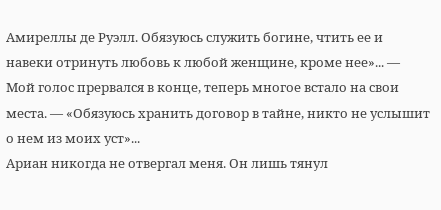Амиреллы де Руэлл. Обязуюсь служить богине, чтить ее и навеки отринуть любовь к любой женщине, кроме нее»... — Мой голос прервался в конце, теперь многое встало на свои места. — «Обязуюсь хранить договор в тайне, никто не услышит о нем из моих уст»...
Ариан никогда не отвергал меня. Он лишь тянул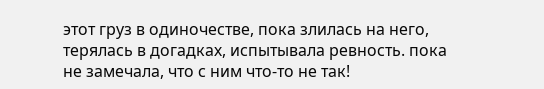этот груз в одиночестве, пока злилась на него, терялась в догадках, испытывала ревность. пока не замечала, что с ним что-то не так!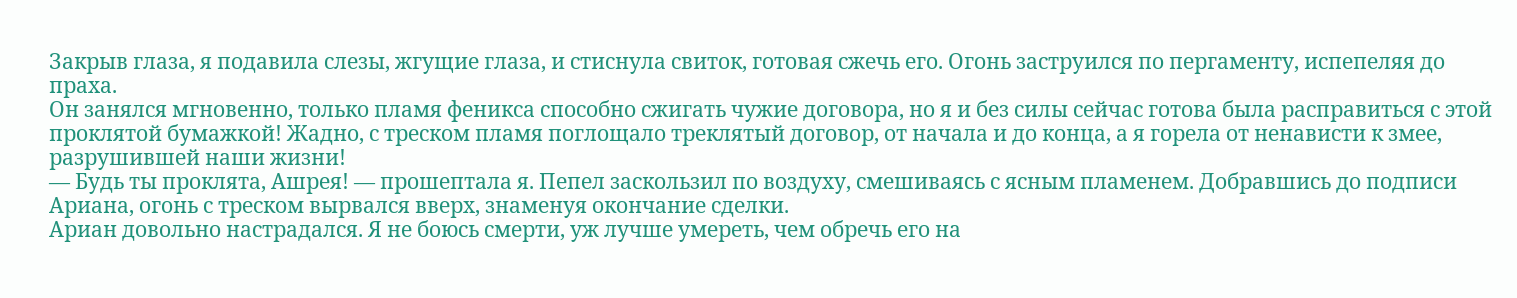Закрыв глаза, я подавила слезы, жгущие глаза, и стиснула свиток, готовая сжечь его. Огонь заструился по пергаменту, испепеляя до праха.
Он занялся мгновенно, только пламя феникса способно сжигать чужие договора, но я и без силы сейчас готова была расправиться с этой проклятой бумажкой! Жадно, с треском пламя поглощало треклятый договор, от начала и до конца, а я горела от ненависти к змее, разрушившей наши жизни!
— Будь ты проклята, Ашрея! — прошептала я. Пепел заскользил по воздуху, смешиваясь с ясным пламенем. Добравшись до подписи Ариана, огонь с треском вырвался вверх, знаменуя окончание сделки.
Ариан довольно настрадался. Я не боюсь смерти, уж лучше умереть, чем обречь его на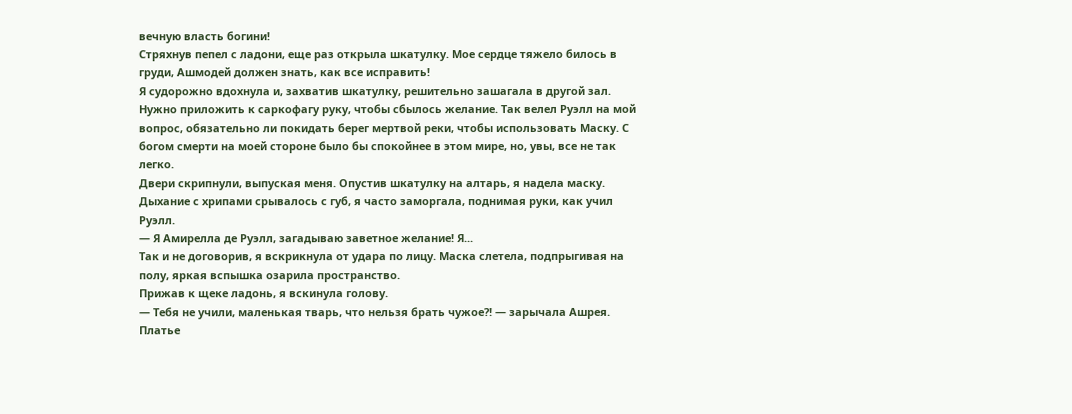вечную власть богини!
Стряхнув пепел с ладони, еще раз открыла шкатулку. Мое сердце тяжело билось в груди, Ашмодей должен знать, как все исправить!
Я судорожно вдохнула и, захватив шкатулку, решительно зашагала в другой зал. Нужно приложить к саркофагу руку, чтобы сбылось желание. Так велел Руэлл на мой вопрос, обязательно ли покидать берег мертвой реки, чтобы использовать Маску. С богом смерти на моей стороне было бы спокойнее в этом мире, но, увы, все не так легко.
Двери скрипнули, выпуская меня. Опустив шкатулку на алтарь, я надела маску. Дыхание с хрипами срывалось с губ, я часто заморгала, поднимая руки, как учил Руэлл.
— Я Амирелла де Руэлл, загадываю заветное желание! Я...
Так и не договорив, я вскрикнула от удара по лицу. Маска слетела, подпрыгивая на полу, яркая вспышка озарила пространство.
Прижав к щеке ладонь, я вскинула голову.
— Тебя не учили, маленькая тварь, что нельзя брать чужое?! — зарычала Ашрея. Платье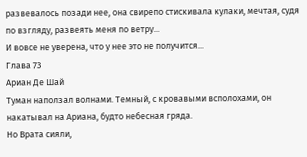развевалось позади нее, она свирепо стискивала кулаки, мечтая, судя по взгляду, развеять меня по ветру...
И вовсе не уверена, что у нее это не получится...
Глава 73
Ариан Де Шай
Туман наползал волнами. Темный, с кровавыми всполохами, он накатывал на Ариана, будто небесная гряда.
Но Врата сияли,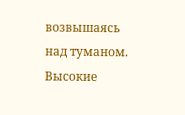возвышаясь над туманом. Высокие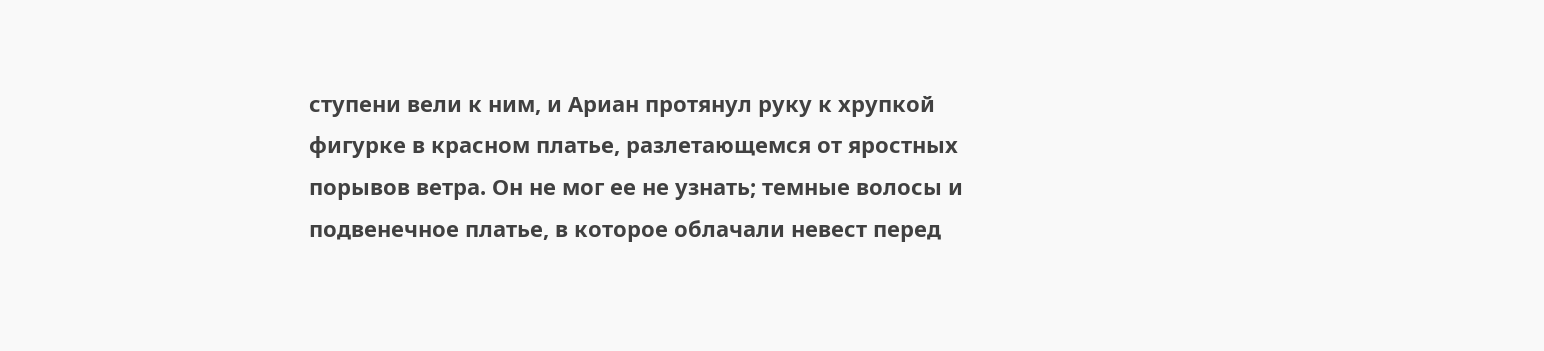ступени вели к ним, и Ариан протянул руку к хрупкой фигурке в красном платье, разлетающемся от яростных порывов ветра. Он не мог ее не узнать; темные волосы и подвенечное платье, в которое облачали невест перед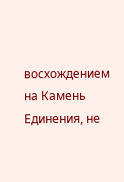восхождением на Камень Единения, не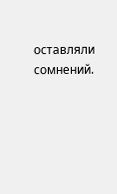оставляли сомнений.